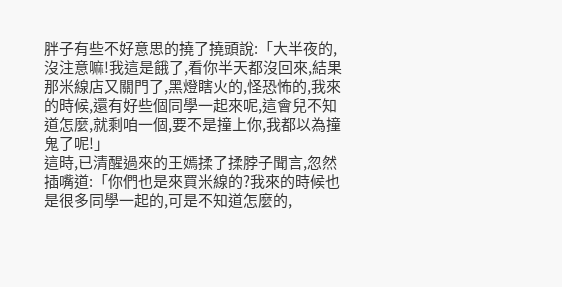胖子有些不好意思的撓了撓頭說:「大半夜的,沒注意嘛!我這是餓了,看你半天都沒回來,結果那米線店又關門了,黑燈瞎火的,怪恐怖的,我來的時候,還有好些個同學一起來呢,這會兒不知道怎麼,就剩咱一個,要不是撞上你,我都以為撞鬼了呢!」
這時,已清醒過來的王嫣揉了揉脖子聞言,忽然插嘴道:「你們也是來買米線的?我來的時候也是很多同學一起的,可是不知道怎麼的,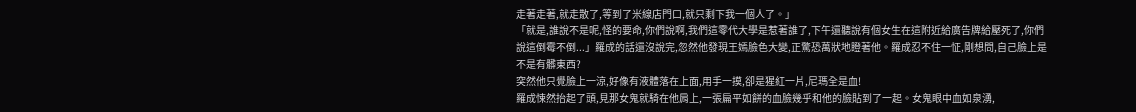走著走著,就走散了,等到了米線店門口,就只剩下我一個人了。」
「就是,誰說不是呢,怪的要命,你們說啊,我們這零代大學是惹著誰了,下午還聽說有個女生在這附近給廣告牌給壓死了,你們說這倒霉不倒...」羅成的話還沒說完,忽然他發現王嫣臉色大變,正驚恐萬狀地瞪著他。羅成忍不住一怔,剛想問,自己臉上是不是有髒東西?
突然他只覺臉上一涼,好像有液體落在上面,用手一摸,卻是猩紅一片,尼瑪全是血!
羅成悚然抬起了頭,見那女鬼就騎在他肩上,一張扁平如餅的血臉幾乎和他的臉貼到了一起。女鬼眼中血如泉湧,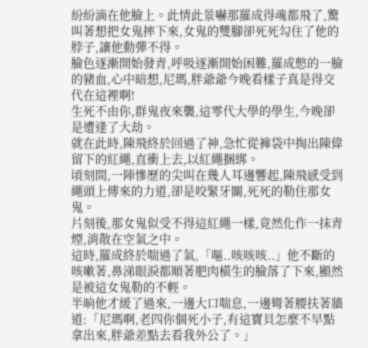紛紛滴在他臉上。此情此景嚇那羅成得魂都飛了,驚叫著想把女鬼摔下來,女鬼的雙腳卻死死勾住了他的脖子,讓他動彈不得。
臉色逐漸開始發青,呼吸逐漸開始困難,羅成憋的一臉的豬血,心中暗想,尼瑪,胖爺爺今晚看樣子真是得交代在這裡啊!
生死不由你,群鬼夜來襲,這零代大學的學生,今晚卻是遭逢了大劫。
就在此時,陳飛終於回過了神,急忙從褲袋中掏出陳偉留下的紅繩,直衝上去,以紅繩捆綁。
頃刻間,一陣慘歷的尖叫在幾人耳邊響起,陳飛感受到繩頭上傳來的力道,卻是咬緊牙關,死死的勒住那女鬼。
片刻後,那女鬼似受不得這紅繩一樣,竟然化作一抹青煙,消散在空氣之中。
這時,羅成終於喘過了氣,「嘔..咳咳咳..」他不斷的咳嗽著,鼻涕眼淚都順著肥肉橫生的臉落了下來,顯然是被這女鬼勒的不輕。
半晌他才緩了過來,一邊大口喘息,一邊彎著腰扶著牆道:「尼瑪啊,老四你個死小子,有這寶貝怎麼不早點拿出來,胖爺差點去看我外公了。」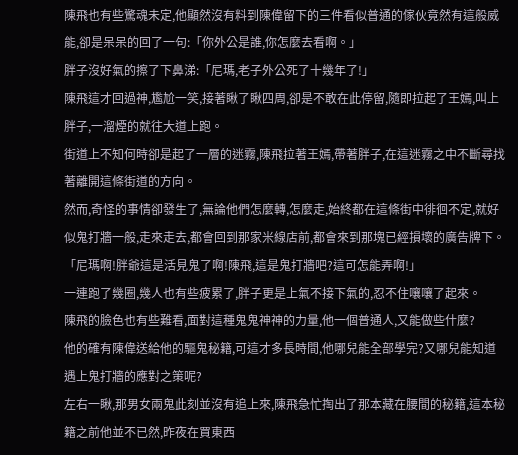陳飛也有些驚魂未定,他顯然沒有料到陳偉留下的三件看似普通的傢伙竟然有這般威能,卻是呆呆的回了一句:「你外公是誰,你怎麼去看啊。」
胖子沒好氣的擦了下鼻涕:「尼瑪,老子外公死了十幾年了!」
陳飛這才回過神,尷尬一笑,接著瞅了瞅四周,卻是不敢在此停留,隨即拉起了王嫣,叫上胖子,一溜煙的就往大道上跑。
街道上不知何時卻是起了一層的迷霧,陳飛拉著王嫣,帶著胖子,在這迷霧之中不斷尋找著離開這條街道的方向。
然而,奇怪的事情卻發生了,無論他們怎麼轉,怎麼走,始終都在這條街中徘徊不定,就好似鬼打牆一般,走來走去,都會回到那家米線店前,都會來到那塊已經損壞的廣告牌下。
「尼瑪啊!胖爺這是活見鬼了啊!陳飛,這是鬼打牆吧?這可怎能弄啊!」
一連跑了幾圈,幾人也有些疲累了,胖子更是上氣不接下氣的,忍不住嚷嚷了起來。
陳飛的臉色也有些難看,面對這種鬼鬼神神的力量,他一個普通人,又能做些什麼?
他的確有陳偉送給他的驅鬼秘籍,可這才多長時間,他哪兒能全部學完?又哪兒能知道遇上鬼打牆的應對之策呢?
左右一瞅,那男女兩鬼此刻並沒有追上來,陳飛急忙掏出了那本藏在腰間的秘籍,這本秘籍之前他並不已然,昨夜在買東西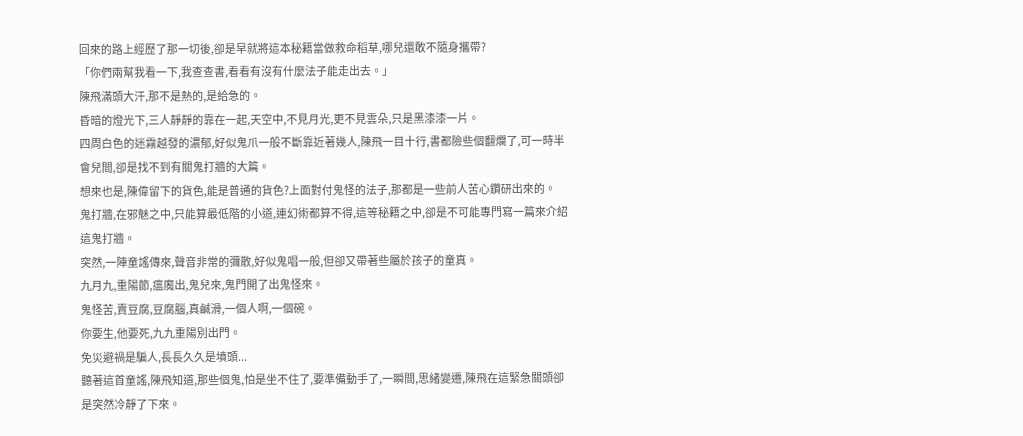回來的路上經歷了那一切後,卻是早就將這本秘籍當做救命稻草,哪兒還敢不隨身攜帶?
「你們兩幫我看一下,我查查書,看看有沒有什麼法子能走出去。」
陳飛滿頭大汗,那不是熱的,是給急的。
昏暗的燈光下,三人靜靜的靠在一起,天空中,不見月光,更不見雲朵,只是黑漆漆一片。
四周白色的迷霧越發的濃郁,好似鬼爪一般不斷靠近著幾人,陳飛一目十行,書都險些個翻爛了,可一時半會兒間,卻是找不到有關鬼打牆的大篇。
想來也是,陳偉留下的貨色,能是普通的貨色?上面對付鬼怪的法子,那都是一些前人苦心鑽研出來的。
鬼打牆,在邪魅之中,只能算最低階的小道,連幻術都算不得,這等秘籍之中,卻是不可能專門寫一篇來介紹這鬼打牆。
突然,一陣童謠傳來,聲音非常的彌散,好似鬼唱一般,但卻又帶著些屬於孩子的童真。
九月九,重陽節,瘟魔出,鬼兒來,鬼門開了出鬼怪來。
鬼怪苦,賣豆腐,豆腐腦,真鹹滑,一個人啊,一個碗。
你要生,他要死,九九重陽別出門。
免災避禍是騙人,長長久久是墳頭...
聽著這首童謠,陳飛知道,那些個鬼,怕是坐不住了,要準備動手了,一瞬間,思緒變遷,陳飛在這緊急關頭卻是突然冷靜了下來。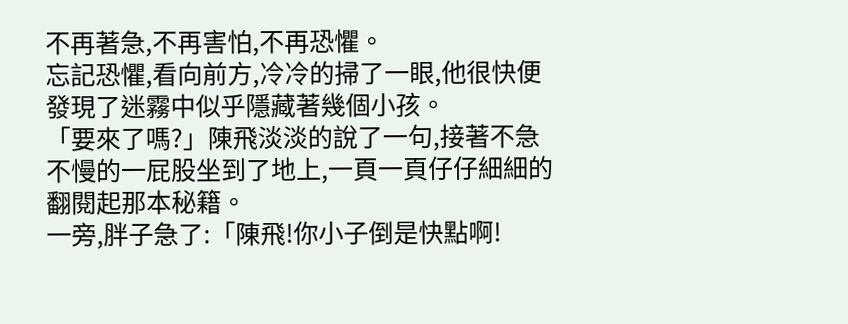不再著急,不再害怕,不再恐懼。
忘記恐懼,看向前方,冷冷的掃了一眼,他很快便發現了迷霧中似乎隱藏著幾個小孩。
「要來了嗎?」陳飛淡淡的說了一句,接著不急不慢的一屁股坐到了地上,一頁一頁仔仔細細的翻閱起那本秘籍。
一旁,胖子急了:「陳飛!你小子倒是快點啊!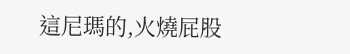這尼瑪的,火燒屁股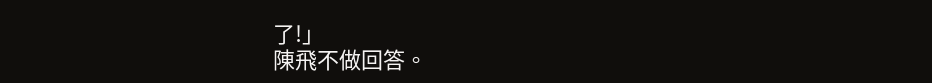了!」
陳飛不做回答。